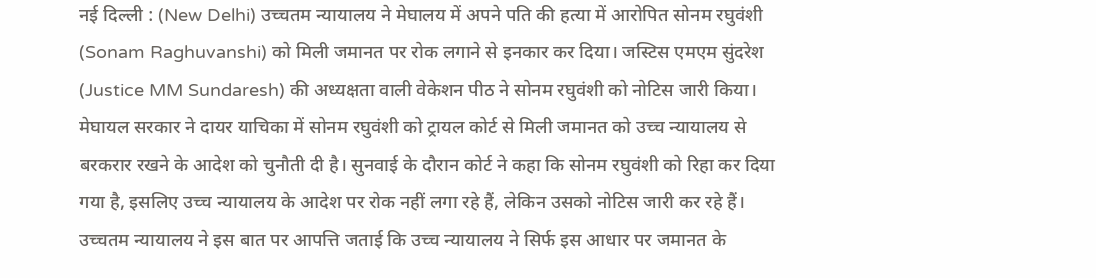नई दिल्ली : (New Delhi) उच्चतम न्यायालय ने मेघालय में अपने पति की हत्या में आरोपित सोनम रघुवंशी (Sonam Raghuvanshi) को मिली जमानत पर रोक लगाने से इनकार कर दिया। जस्टिस एमएम सुंदरेश (Justice MM Sundaresh) की अध्यक्षता वाली वेकेशन पीठ ने सोनम रघुवंशी को नोटिस जारी किया।
मेघायल सरकार ने दायर याचिका में सोनम रघुवंशी को ट्रायल कोर्ट से मिली जमानत को उच्च न्यायालय से बरकरार रखने के आदेश को चुनौती दी है। सुनवाई के दौरान कोर्ट ने कहा कि सोनम रघुवंशी को रिहा कर दिया गया है, इसलिए उच्च न्यायालय के आदेश पर रोक नहीं लगा रहे हैं, लेकिन उसको नोटिस जारी कर रहे हैं। उच्चतम न्यायालय ने इस बात पर आपत्ति जताई कि उच्च न्यायालय ने सिर्फ इस आधार पर जमानत के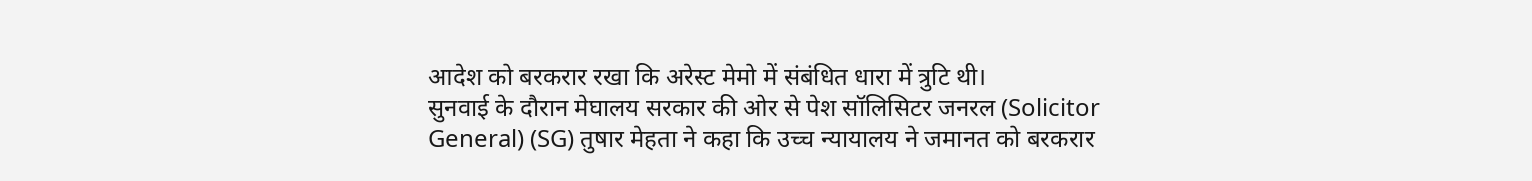आदेश को बरकरार रखा कि अरेस्ट मेमो में संबंधित धारा में त्रुटि थी।
सुनवाई के दौरान मेघालय सरकार की ओर से पेश सॉलिसिटर जनरल (Solicitor General) (SG) तुषार मेहता ने कहा कि उच्च न्यायालय ने जमानत को बरकरार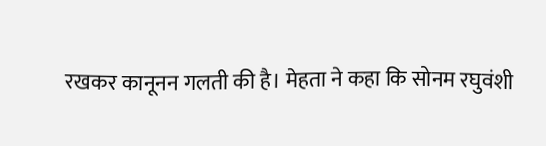रखकर कानूनन गलती की है। मेहता ने कहा कि सोनम रघुवंशी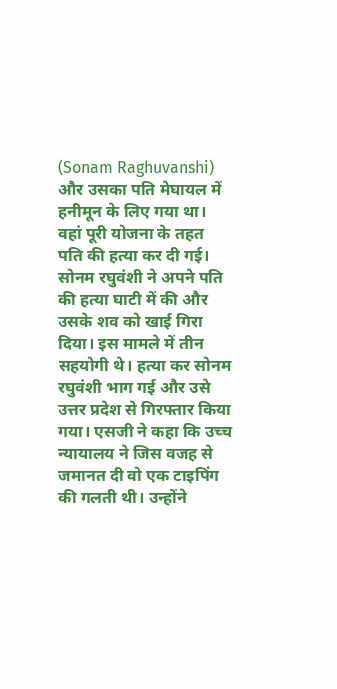(Sonam Raghuvanshi) और उसका पति मेघायल में हनीमून के लिए गया था। वहां पूरी योजना के तहत पति की हत्या कर दी गई। सोनम रघुवंशी ने अपने पति की हत्या घाटी में की और उसके शव को खाई गिरा दिया। इस मामले में तीन सहयोगी थे। हत्या कर सोनम रघुवंशी भाग गई और उसे उत्तर प्रदेश से गिरफ्तार किया गया। एसजी ने कहा कि उच्च न्यायालय ने जिस वजह से जमानत दी वो एक टाइपिंग की गलती थी। उन्होंने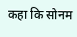कहा कि सोनम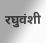रघुवंशी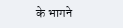के भागने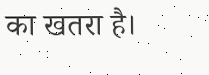का खतरा है।